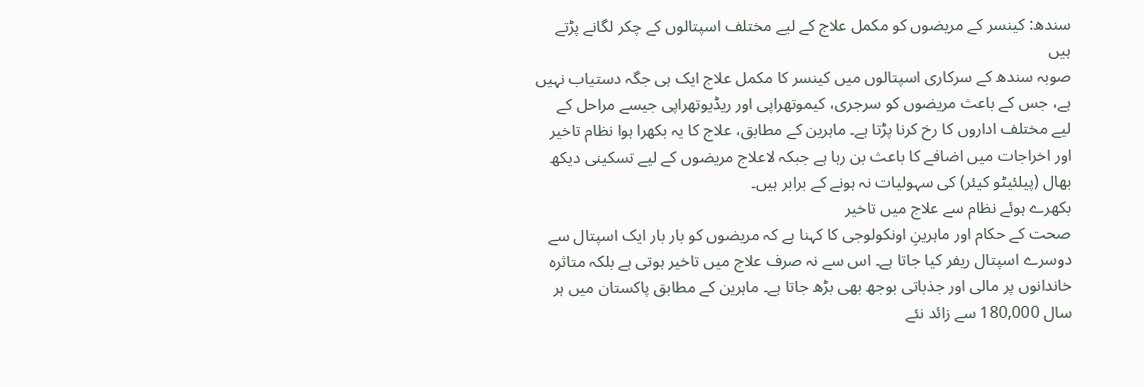سندھ: کینسر کے مریضوں کو مکمل علاج کے لیے مختلف اسپتالوں کے چکر لگانے پڑتے ہیں
صوبہ سندھ کے سرکاری اسپتالوں میں کینسر کا مکمل علاج ایک ہی جگہ دستیاب نہیں ہے، جس کے باعث مریضوں کو سرجری، کیموتھراپی اور ریڈیوتھراپی جیسے مراحل کے لیے مختلف اداروں کا رخ کرنا پڑتا ہے۔ ماہرین کے مطابق، علاج کا یہ بکھرا ہوا نظام تاخیر اور اخراجات میں اضافے کا باعث بن رہا ہے جبکہ لاعلاج مریضوں کے لیے تسکینی دیکھ بھال (پیلئیٹو کیئر) کی سہولیات نہ ہونے کے برابر ہیں۔
بکھرے ہوئے نظام سے علاج میں تاخیر
صحت کے حکام اور ماہرینِ اونکولوجی کا کہنا ہے کہ مریضوں کو بار بار ایک اسپتال سے دوسرے اسپتال ریفر کیا جاتا ہے۔ اس سے نہ صرف علاج میں تاخیر ہوتی ہے بلکہ متاثرہ خاندانوں پر مالی اور جذباتی بوجھ بھی بڑھ جاتا ہے۔ ماہرین کے مطابق پاکستان میں ہر سال 180,000 سے زائد نئے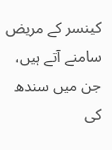کینسر کے مریض سامنے آتے ہیں، جن میں سندھ کی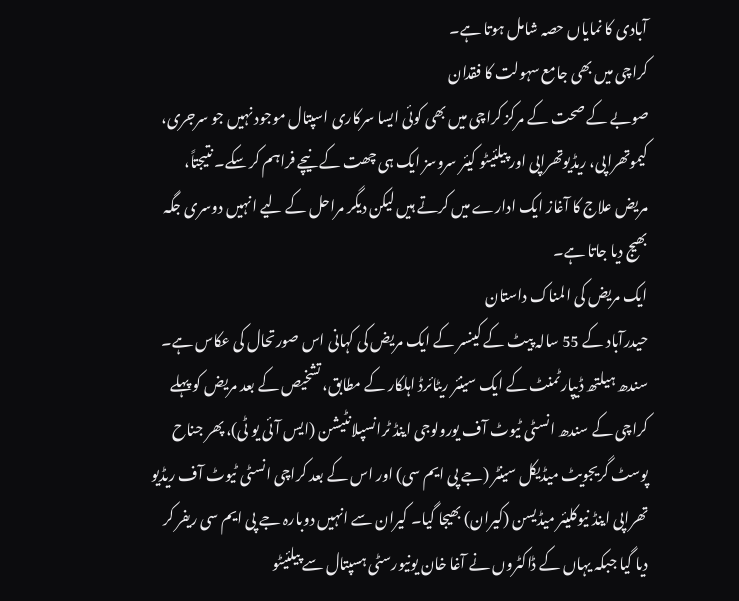آبادی کا نمایاں حصہ شامل ہوتا ہے۔
کراچی میں بھی جامع سہولت کا فقدان
صوبے کے صحت کے مرکز کراچی میں بھی کوئی ایسا سرکاری اسپتال موجود نہیں جو سرجری، کیموتھراپی، ریڈیوتھراپی اور پیلئیٹو کیئر سروسز ایک ہی چھت کے نیچے فراہم کر سکے۔ نتیجتاً، مریض علاج کا آغاز ایک ادارے میں کرتے ہیں لیکن دیگر مراحل کے لیے انہیں دوسری جگہ بھیج دیا جاتا ہے۔
ایک مریض کی المناک داستان
حیدرآباد کے 55 سالہ پیٹ کے کینسر کے ایک مریض کی کہانی اس صورتحال کی عکاس ہے۔ سندھ ہیلتھ ڈیپارٹمنٹ کے ایک سینئر ریٹائرڈ اہلکار کے مطابق، تشخیص کے بعد مریض کو پہلے کراچی کے سندھ انسٹی ٹیوٹ آف یورولوجی اینڈ ٹرانسپلانٹیشن (ایس آئی یو ٹی)، پھر جناح پوسٹ گریجویٹ میڈیکل سینٹر (جے پی ایم سی) اور اس کے بعد کراچی انسٹی ٹیوٹ آف ریڈیو تھراپی اینڈ نیوکلیئر میڈیسن (کیران) بھیجا گیا۔ کیران سے انہیں دوبارہ جے پی ایم سی ریفر کر دیا گیا جبکہ یہاں کے ڈاکٹروں نے آغا خان یونیورسٹی ہسپتال سے پیلئیٹو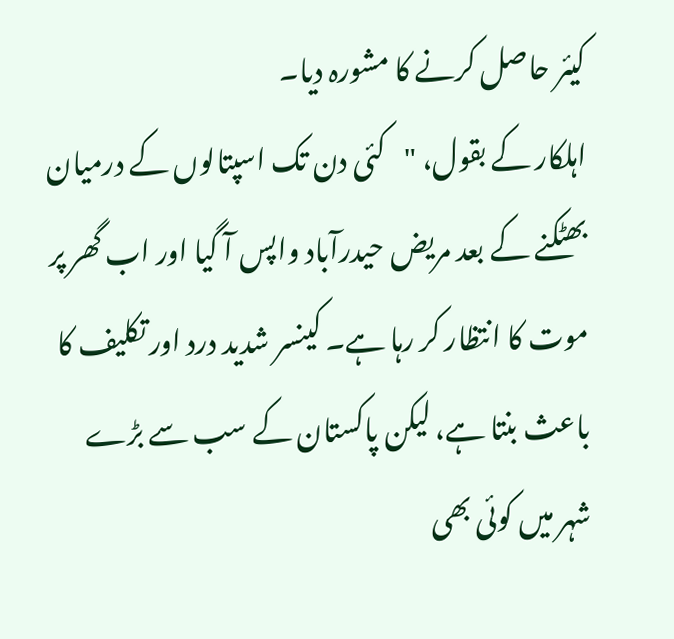کیئر حاصل کرنے کا مشورہ دیا۔
اہلکار کے بقول، "کئی دن تک اسپتالوں کے درمیان بھٹکنے کے بعد مریض حیدرآباد واپس آ گیا اور اب گھر پر موت کا انتظار کر رہا ہے۔ کینسر شدید درد اور تکلیف کا باعث بنتا ہے، لیکن پاکستان کے سب سے بڑے شہر میں کوئی بھی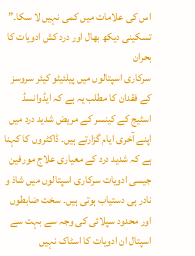اس کی علامات میں کمی نہیں لا سکا۔”
تسکینی دیکھ بھال اور درد کش ادویات کا بحران
سرکاری اسپتالوں میں پیلئیٹو کیئر سروسز کے فقدان کا مطلب یہ ہے کہ ایڈوانسڈ اسٹیج کے کینسر کے مریض شدید درد میں اپنے آخری ایام گزارتے ہیں۔ ڈاکٹروں کا کہنا ہے کہ شدید درد کے معیاری علاج مورفین جیسی ادویات سرکاری اسپتالوں میں شاذ و نادر ہی دستیاب ہوتی ہیں۔ سخت ضابطوں اور محدود سپلائی کی وجہ سے بہت سے اسپتال ان ادویات کا اسٹاک نہیں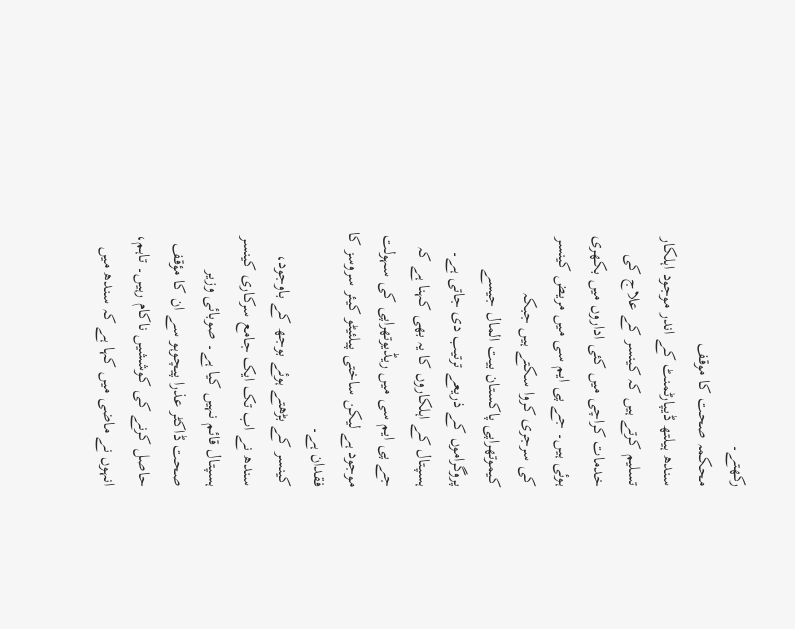رکھتے۔
محکمہ صحت کا موقف
سندھ ہیلتھ ڈیپارٹمنٹ کے اندر موجود اہلکار تسلیم کرتے ہیں کہ کینسر کے علاج کی خدمات کراچی میں کئی اداروں میں بکھری ہوئی ہیں۔ جے پی ایم سی میں مریض کینسر کی سرجری کروا سکتے ہیں جبکہ کیموتھراپی پاکستان بیت المال جیسے پروگراموں کے ذریعے ترتیب دی جاتی ہے۔ ہسپتال کے اہلکاروں کا یہ بھی کہنا ہے کہ جے پی ایم سی میں ریڈیوتھراپی کی سہولت موجود ہے لیکن ساختی پیلئیٹو کیئر سروسز کا فقدان ہے۔
کینسر کے بڑھتے ہوئے بوجھ کے باوجود، سندھ نے اب تک ایک جامع سرکاری کینسر ہسپتال قائم نہیں کیا ہے۔ صوبائی وزیر صحت ڈاکٹر عذرا پیچوہو سے ان کا مؤقف حاصل کرنے کی کوششیں ناکام رہیں۔ تاہم، انہوں نے ماضی میں کہا ہے کہ سندھ میں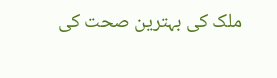ملک کی بہترین صحت کی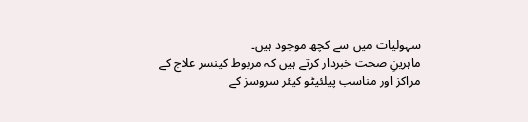سہولیات میں سے کچھ موجود ہیں۔
ماہرینِ صحت خبردار کرتے ہیں کہ مربوط کینسر علاج کے مراکز اور مناسب پیلئیٹو کیئر سروسز کے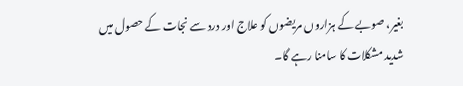بغیر، صوبے کے ہزاروں مریضوں کو علاج اور درد سے نجات کے حصول میں شدید مشکلات کا سامنا رہے گا۔